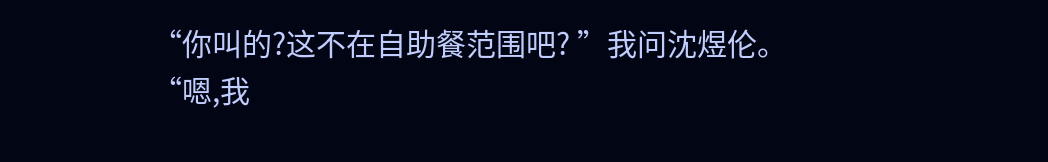“你叫的?这不在自助餐范围吧? ”我问沈煜伦。
“嗯,我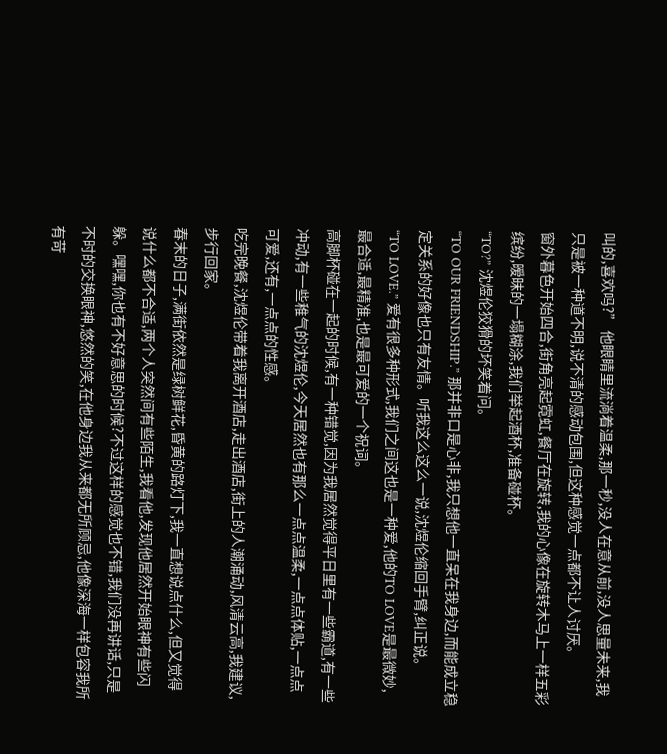叫的,喜欢吗?” 他眼睛里流淌着温柔,那一秒,没人在意从前,没人思量未来,我只是被一种道不明,说不清的感动包围,但这种感觉一点都不让人讨厌。
窗外暮色开始四合,街角亮起霓虹,餐厅在旋转,我的心像在旋转木马上一样五彩缤纷,暧昧的一塌糊涂,我们举起酒杯,准备碰杯。
“TO?” 沈煜伦狡猾的坏笑着问。
“TO OUR FRIENDSHIP.” 那并非口是心非,我只想他一直呆在我身边,而能成立稳定关系的好像也只有友情。听我这么这么一说,沈煜伦缩回手臂,纠正说。
“TO LOVE.” 爱有很多种形式,我们之间这也是一种爱,他的TO LOVE是最微妙,最合适,最精准,也是最可爱的一个祝词。
高脚杯碰在一起的时候,有一种错觉,因为我居然觉得平日里有一些霸道,有一些冲动,有一些稚气的沈煜伦,今天居然也有那么一点点温柔,一点点体贴,一点点可爱,还有,一点点的性感。
吃完晚餐,沈煜伦带着我离开酒店,走出酒店,街上的人潮涌动,风清云高,我建议,步行回家。
春末的日子,满街依然是绿树鲜花,昏黄的路灯下,我一直想说点什么,但又觉得说什么都不合适,两个人突然间有些陌生,我看他,发现他居然开始眼神有些闪躲。嘿嘿,你也有不好意思的时候?不过这样的感觉也不错,我们没再讲话,只是不时的交换眼神,悠然的笑,在他身边我从来都无所顾忌,他像深海一样包容我所有苛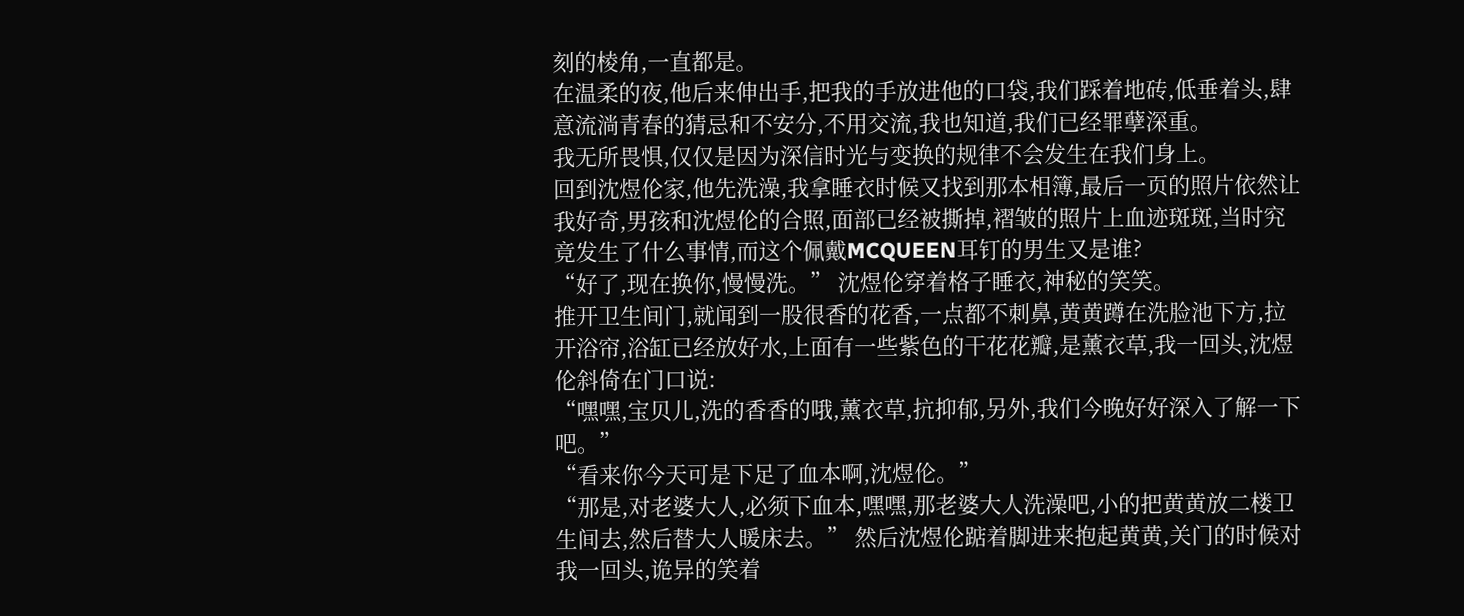刻的棱角,一直都是。
在温柔的夜,他后来伸出手,把我的手放进他的口袋,我们踩着地砖,低垂着头,肆意流淌青春的猜忌和不安分,不用交流,我也知道,我们已经罪孽深重。
我无所畏惧,仅仅是因为深信时光与变换的规律不会发生在我们身上。
回到沈煜伦家,他先洗澡,我拿睡衣时候又找到那本相簿,最后一页的照片依然让我好奇,男孩和沈煜伦的合照,面部已经被撕掉,褶皱的照片上血迹斑斑,当时究竟发生了什么事情,而这个佩戴MCQUEEN耳钉的男生又是谁?
“好了,现在换你,慢慢洗。” 沈煜伦穿着格子睡衣,神秘的笑笑。
推开卫生间门,就闻到一股很香的花香,一点都不刺鼻,黄黄蹲在洗脸池下方,拉开浴帘,浴缸已经放好水,上面有一些紫色的干花花瓣,是薰衣草,我一回头,沈煜伦斜倚在门口说:
“嘿嘿,宝贝儿,洗的香香的哦,薰衣草,抗抑郁,另外,我们今晚好好深入了解一下吧。”
“看来你今天可是下足了血本啊,沈煜伦。”
“那是,对老婆大人,必须下血本,嘿嘿,那老婆大人洗澡吧,小的把黄黄放二楼卫生间去,然后替大人暖床去。” 然后沈煜伦踮着脚进来抱起黄黄,关门的时候对我一回头,诡异的笑着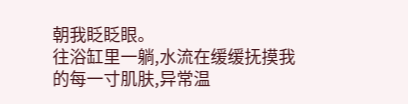朝我眨眨眼。
往浴缸里一躺,水流在缓缓抚摸我的每一寸肌肤,异常温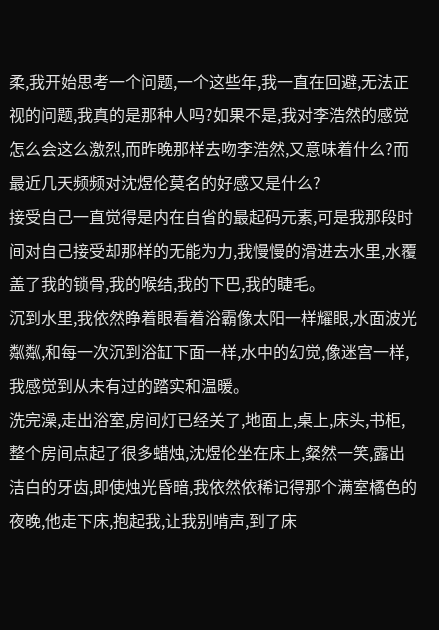柔,我开始思考一个问题,一个这些年,我一直在回避,无法正视的问题,我真的是那种人吗?如果不是,我对李浩然的感觉怎么会这么激烈,而昨晚那样去吻李浩然,又意味着什么?而最近几天频频对沈煜伦莫名的好感又是什么?
接受自己一直觉得是内在自省的最起码元素,可是我那段时间对自己接受却那样的无能为力,我慢慢的滑进去水里,水覆盖了我的锁骨,我的喉结,我的下巴,我的睫毛。
沉到水里,我依然睁着眼看着浴霸像太阳一样耀眼,水面波光粼粼,和每一次沉到浴缸下面一样,水中的幻觉,像迷宫一样,我感觉到从未有过的踏实和温暖。
洗完澡,走出浴室,房间灯已经关了,地面上,桌上,床头,书柜,整个房间点起了很多蜡烛,沈煜伦坐在床上,粲然一笑,露出洁白的牙齿,即使烛光昏暗,我依然依稀记得那个满室橘色的夜晚,他走下床,抱起我,让我别啃声,到了床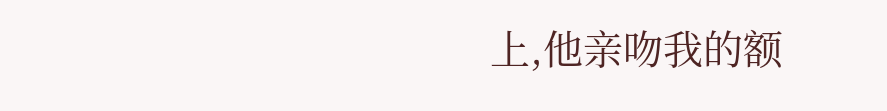上,他亲吻我的额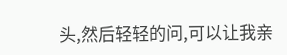头,然后轻轻的问,可以让我亲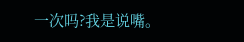一次吗?我是说嘴。